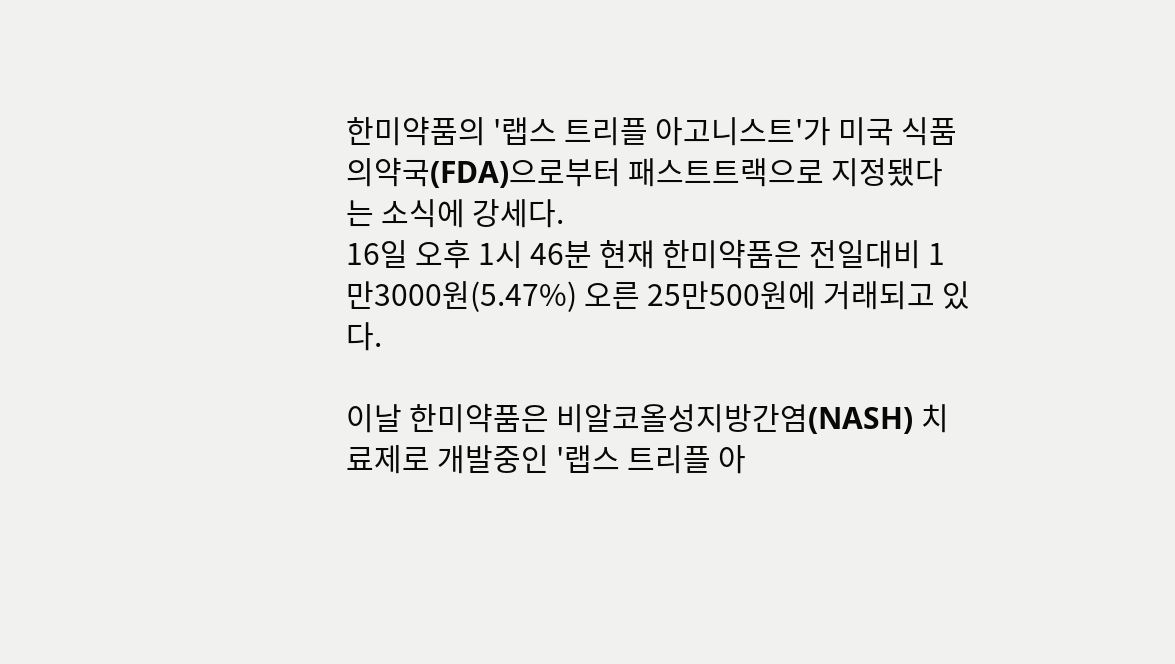한미약품의 '랩스 트리플 아고니스트'가 미국 식품의약국(FDA)으로부터 패스트트랙으로 지정됐다는 소식에 강세다.
16일 오후 1시 46분 현재 한미약품은 전일대비 1만3000원(5.47%) 오른 25만500원에 거래되고 있다.

이날 한미약품은 비알코올성지방간염(NASH) 치료제로 개발중인 '랩스 트리플 아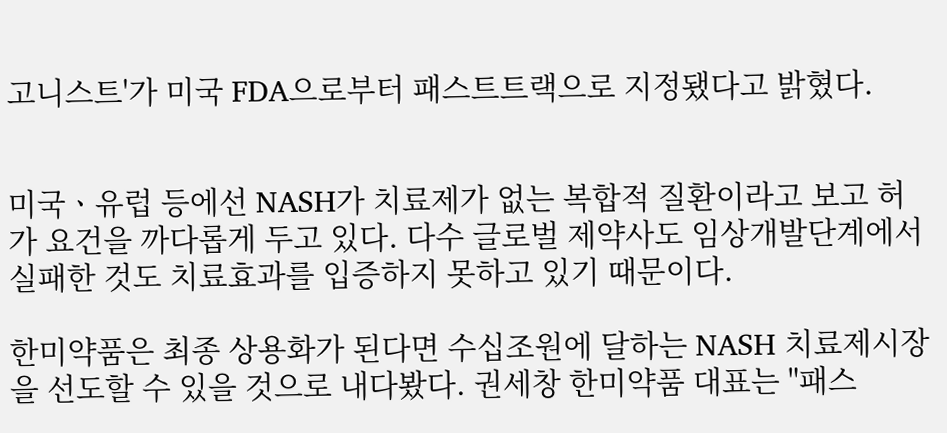고니스트'가 미국 FDA으로부터 패스트트랙으로 지정됐다고 밝혔다.


미국ㆍ유럽 등에선 NASH가 치료제가 없는 복합적 질환이라고 보고 허가 요건을 까다롭게 두고 있다. 다수 글로벌 제약사도 임상개발단계에서 실패한 것도 치료효과를 입증하지 못하고 있기 때문이다.

한미약품은 최종 상용화가 된다면 수십조원에 달하는 NASH 치료제시장을 선도할 수 있을 것으로 내다봤다. 권세창 한미약품 대표는 "패스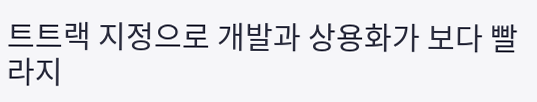트트랙 지정으로 개발과 상용화가 보다 빨라지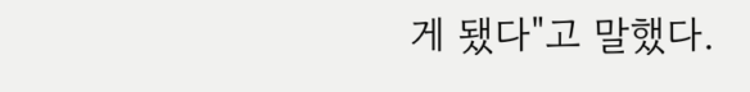게 됐다"고 말했다.